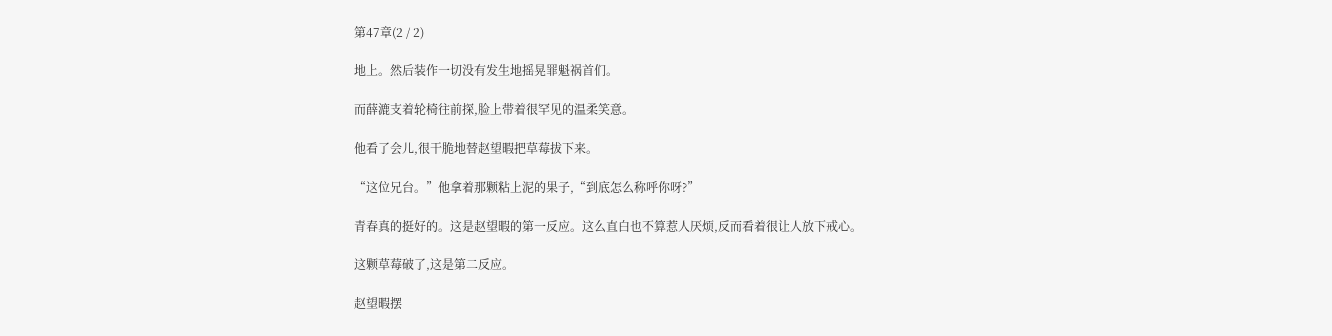第47章(2 / 2)

地上。然后装作一切没有发生地摇晃罪魁祸首们。

而薛漉支着轮椅往前探,脸上带着很罕见的温柔笑意。

他看了会儿,很干脆地替赵望暇把草莓拔下来。

“这位兄台。”他拿着那颗粘上泥的果子,“到底怎么称呼你呀?”

青春真的挺好的。这是赵望暇的第一反应。这么直白也不算惹人厌烦,反而看着很让人放下戒心。

这颗草莓破了,这是第二反应。

赵望暇摆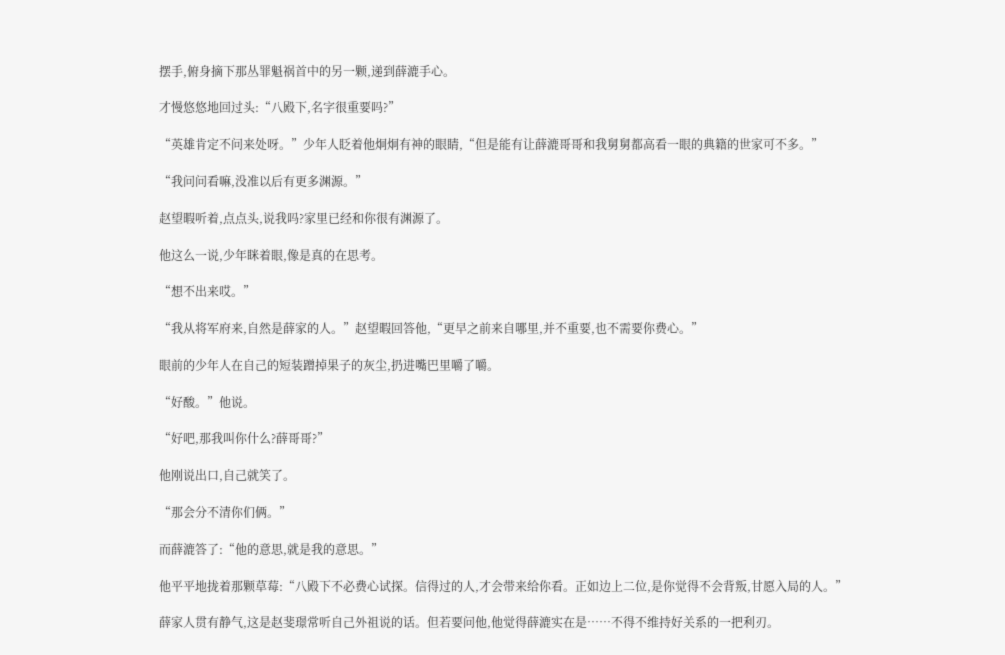摆手,俯身摘下那丛罪魁祸首中的另一颗,递到薛漉手心。

才慢悠悠地回过头:“八殿下,名字很重要吗?”

“英雄肯定不问来处呀。”少年人眨着他炯炯有神的眼睛,“但是能有让薛漉哥哥和我舅舅都高看一眼的典籍的世家可不多。”

“我问问看嘛,没准以后有更多渊源。”

赵望暇听着,点点头,说我吗?家里已经和你很有渊源了。

他这么一说,少年眯着眼,像是真的在思考。

“想不出来哎。”

“我从将军府来,自然是薛家的人。”赵望暇回答他,“更早之前来自哪里,并不重要,也不需要你费心。”

眼前的少年人在自己的短装蹭掉果子的灰尘,扔进嘴巴里嚼了嚼。

“好酸。”他说。

“好吧,那我叫你什么?薛哥哥?”

他刚说出口,自己就笑了。

“那会分不清你们俩。”

而薛漉答了:“他的意思,就是我的意思。”

他平平地拢着那颗草莓:“八殿下不必费心试探。信得过的人,才会带来给你看。正如边上二位,是你觉得不会背叛,甘愿入局的人。”

薛家人贯有静气,这是赵斐璟常听自己外祖说的话。但若要问他,他觉得薛漉实在是……不得不维持好关系的一把利刃。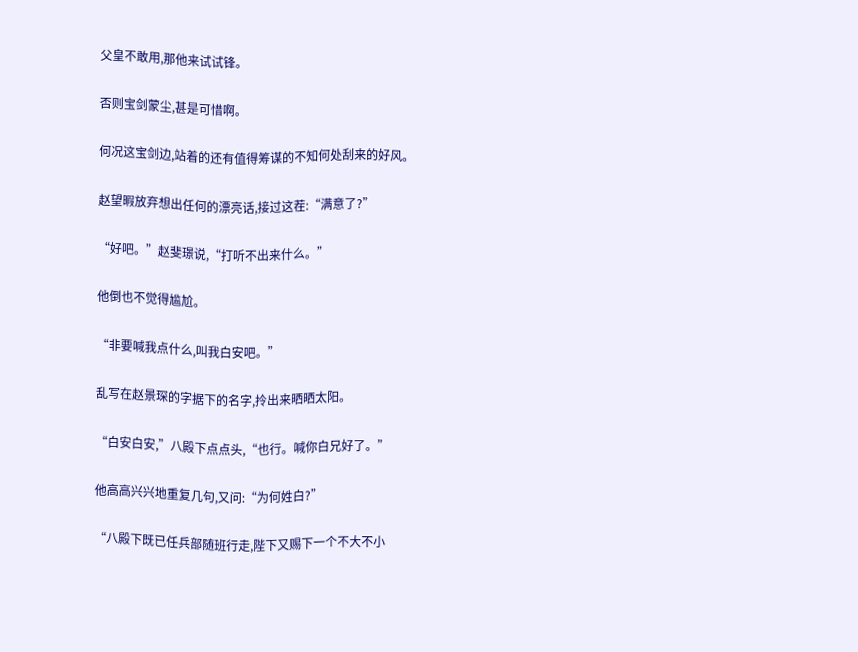父皇不敢用,那他来试试锋。

否则宝剑蒙尘,甚是可惜啊。

何况这宝剑边,站着的还有值得筹谋的不知何处刮来的好风。

赵望暇放弃想出任何的漂亮话,接过这茬:“满意了?”

“好吧。”赵斐璟说,“打听不出来什么。”

他倒也不觉得尴尬。

“非要喊我点什么,叫我白安吧。”

乱写在赵景琛的字据下的名字,拎出来晒晒太阳。

“白安白安,”八殿下点点头,“也行。喊你白兄好了。”

他高高兴兴地重复几句,又问:“为何姓白?”

“八殿下既已任兵部随班行走,陛下又赐下一个不大不小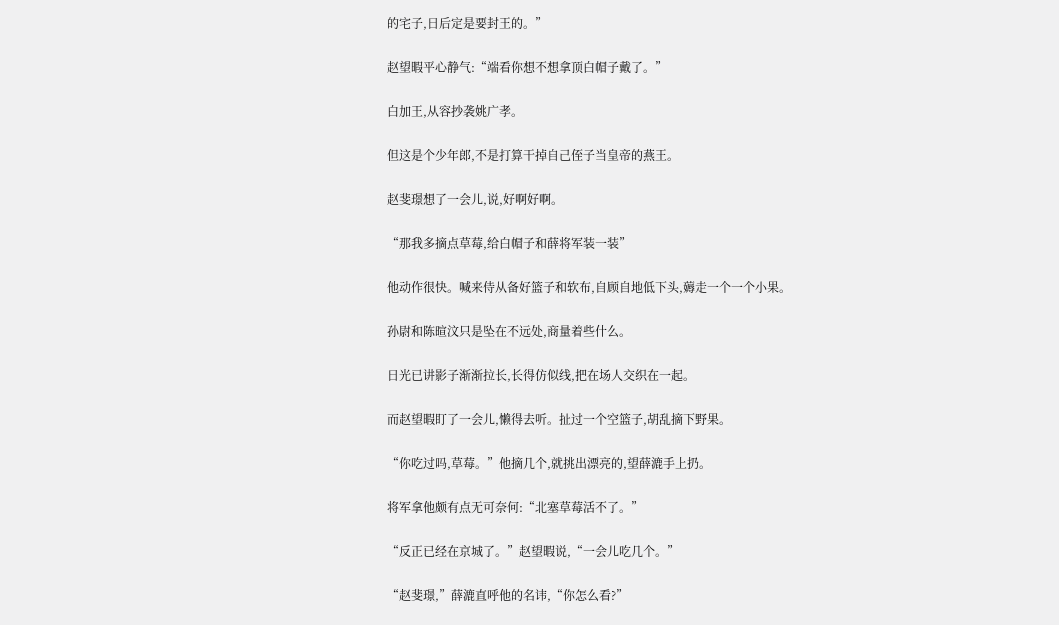的宅子,日后定是要封王的。”

赵望暇平心静气:“端看你想不想拿顶白帽子戴了。”

白加王,从容抄袭姚广孝。

但这是个少年郎,不是打算干掉自己侄子当皇帝的燕王。

赵斐璟想了一会儿,说,好啊好啊。

“那我多摘点草莓,给白帽子和薛将军装一装”

他动作很快。喊来侍从备好篮子和软布,自顾自地低下头,薅走一个一个小果。

孙尉和陈暄汶只是坠在不远处,商量着些什么。

日光已讲影子渐渐拉长,长得仿似线,把在场人交织在一起。

而赵望暇盯了一会儿,懒得去听。扯过一个空篮子,胡乱摘下野果。

“你吃过吗,草莓。”他摘几个,就挑出漂亮的,望薛漉手上扔。

将军拿他颇有点无可奈何:“北塞草莓活不了。”

“反正已经在京城了。”赵望暇说,“一会儿吃几个。”

“赵斐璟,”薛漉直呼他的名讳,“你怎么看?”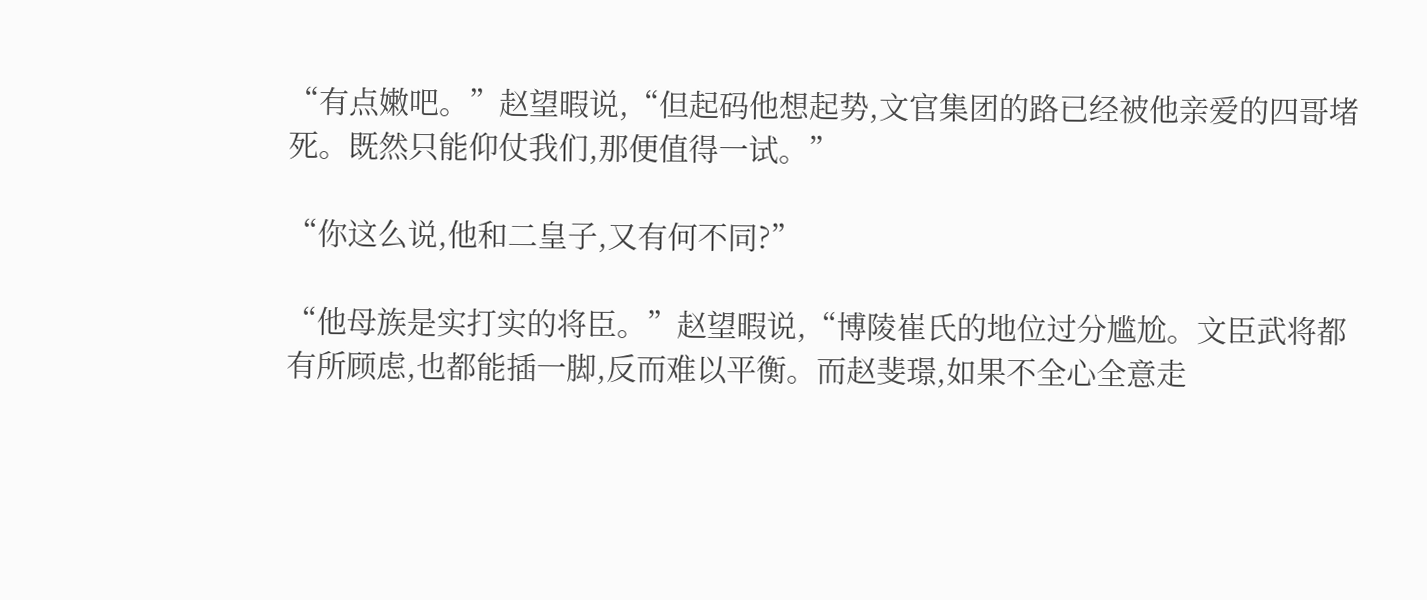“有点嫩吧。”赵望暇说,“但起码他想起势,文官集团的路已经被他亲爱的四哥堵死。既然只能仰仗我们,那便值得一试。”

“你这么说,他和二皇子,又有何不同?”

“他母族是实打实的将臣。”赵望暇说,“博陵崔氏的地位过分尴尬。文臣武将都有所顾虑,也都能插一脚,反而难以平衡。而赵斐璟,如果不全心全意走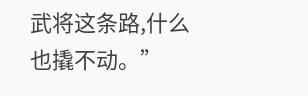武将这条路,什么也撬不动。”